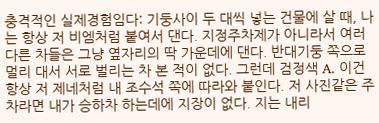충격적인 실제경험임다: 기둥사이 두 대씩 넣는 건물에 살 때, 나는 항상 저 비엠처럼 붙여서 댄다. 지정주차제가 아니라서 여러 다른 차들은 그냥 옆자리의 딱 가운데에 댄다. 반대기둥 쪽으로 멀리 대서 서로 벌리는 차 본 적이 없다. 그런데 검정색 A. 이건 항상 저 제네처럼 내 조수석 쪽에 따라와 붙인다. 저 사진같은 주차라면 내가 승하차 하는데에 지장이 없다. 지는 내리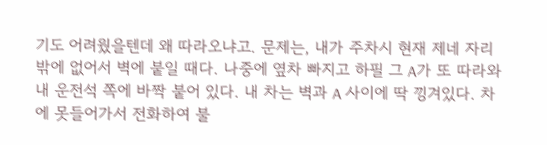기도 어려웠을텐데 왜 따라오냐고. 문제는, 내가 주차시 현재 제네 자리밖에 없어서 벽에 붙일 때다. 나중에 옆차 빠지고 하필 그 A가 또 따라와 내 운전석 쪽에 바짝 붙어 있다. 내 차는 벽과 A 사이에 딱 낑겨있다. 차에 못들어가서 전화하여 불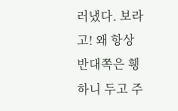러냈다. 보라고! 왜 항상 반대쪽은 휑하니 두고 주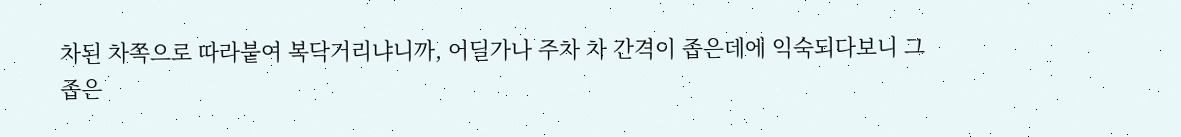차된 차쪽으로 따라붙여 복닥거리냐니까, 어딜가나 주차 차 간격이 좁은데에 익숙되다보니 그 좁은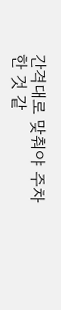간격대로 맞춰야 주차한 것 같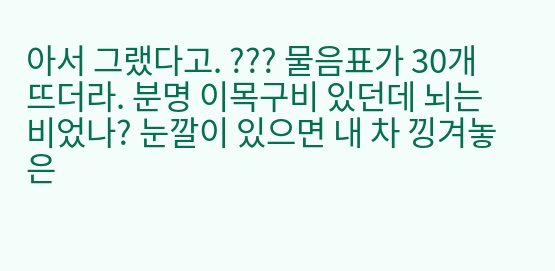아서 그랬다고. ??? 물음표가 30개 뜨더라. 분명 이목구비 있던데 뇌는 비었나? 눈깔이 있으면 내 차 낑겨놓은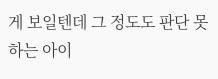게 보일텐데 그 정도도 판단 못하는 아이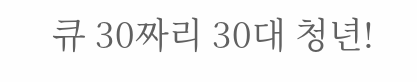큐 30짜리 30대 청년!